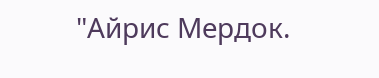"Айрис Мердок.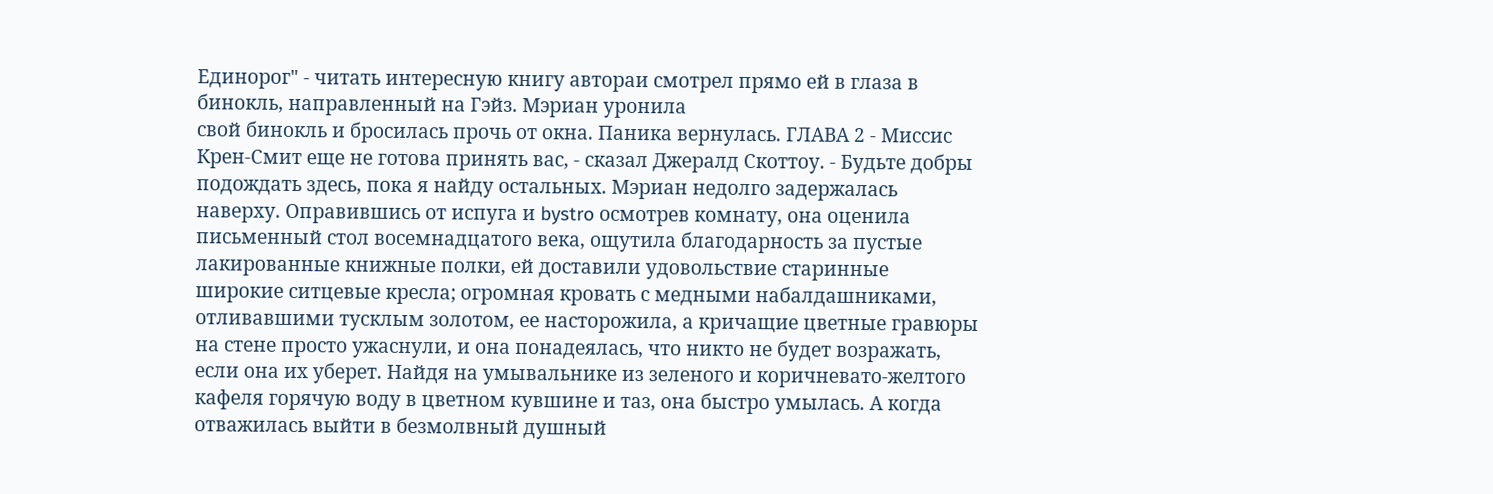Единорог" - читать интересную книгу автораи смотрел прямо ей в глаза в бинокль, направленный на Гэйз. Мэриан уронила
свой бинокль и бросилась прочь от окна. Паника вернулась. ГЛАВА 2 - Миссис Крен-Смит еще не готова принять вас, - сказал Джералд Скоттоу. - Будьте добры подождать здесь, пока я найду остальных. Мэриан недолго задержалась наверху. Оправившись от испуга и bystro осмотрев комнату, она оценила письменный стол восемнадцатого века, ощутила благодарность за пустые лакированные книжные полки, ей доставили удовольствие старинные широкие ситцевые кресла; огромная кровать с медными набалдашниками, отливавшими тусклым золотом, ее насторожила, а кричащие цветные гравюры на стене просто ужаснули, и она понадеялась, что никто не будет возражать, если она их уберет. Найдя на умывальнике из зеленого и коричневато-желтого кафеля горячую воду в цветном кувшине и таз, она быстро умылась. А когда отважилась выйти в безмолвный душный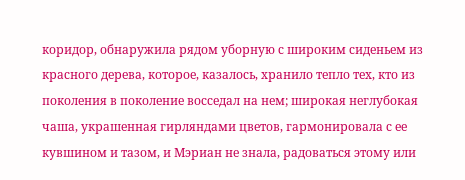коридор, обнаружила рядом уборную с широким сиденьем из красного дерева, которое, казалось, хранило тепло тех, кто из поколения в поколение восседал на нем; широкая неглубокая чаша, украшенная гирляндами цветов, гармонировала с ее кувшином и тазом, и Мэриан не знала, радоваться этому или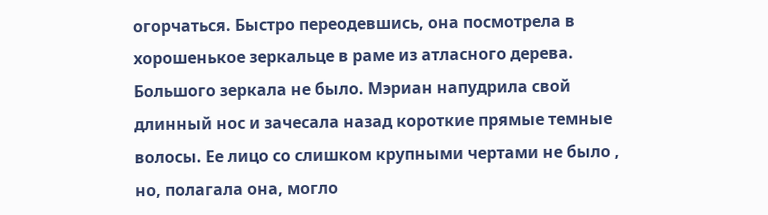огорчаться. Быстро переодевшись, она посмотрела в хорошенькое зеркальце в раме из атласного дерева. Большого зеркала не было. Мэриан напудрила свой длинный нос и зачесала назад короткие прямые темные волосы. Ее лицо со слишком крупными чертами не было , но, полагала она, могло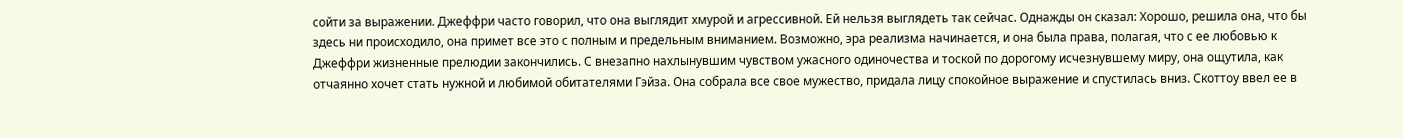сойти за выражении. Джеффри часто говорил, что она выглядит хмурой и агрессивной. Ей нельзя выглядеть так сейчас. Однажды он сказал: Хорошо, решила она, что бы здесь ни происходило, она примет все это с полным и предельным вниманием. Возможно, эра реализма начинается, и она была права, полагая, что с ее любовью к Джеффри жизненные прелюдии закончились. С внезапно нахлынувшим чувством ужасного одиночества и тоской по дорогому исчезнувшему миру, она ощутила, как отчаянно хочет стать нужной и любимой обитателями Гэйза. Она собрала все свое мужество, придала лицу спокойное выражение и спустилась вниз. Скоттоу ввел ее в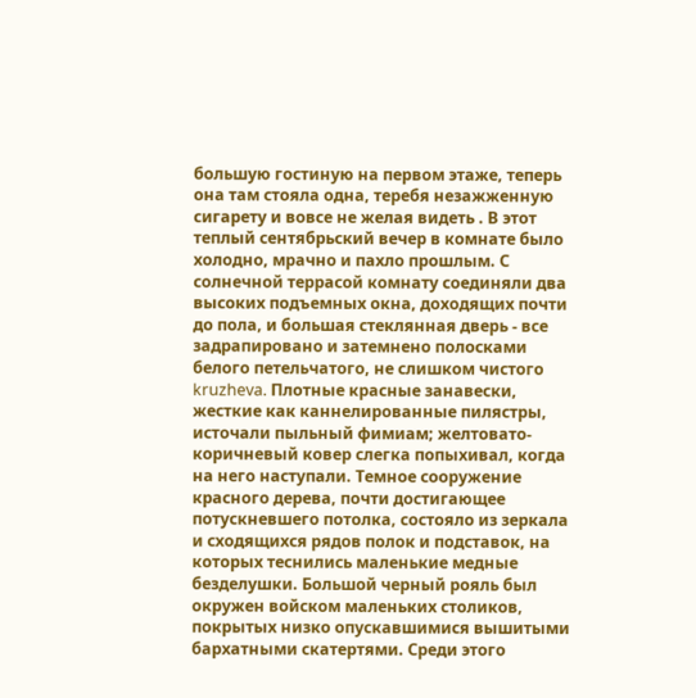большую гостиную на первом этаже, теперь она там стояла одна, теребя незажженную сигарету и вовсе не желая видеть . В этот теплый сентябрьский вечер в комнате было холодно, мрачно и пахло прошлым. С солнечной террасой комнату соединяли два высоких подъемных окна, доходящих почти до пола, и большая стеклянная дверь - все задрапировано и затемнено полосками белого петельчатого, не слишком чистого kruzheva. Плотные красные занавески, жесткие как каннелированные пилястры, источали пыльный фимиам; желтовато-коричневый ковер слегка попыхивал, когда на него наступали. Темное сооружение красного дерева, почти достигающее потускневшего потолка, состояло из зеркала и сходящихся рядов полок и подставок, на которых теснились маленькие медные безделушки. Большой черный рояль был окружен войском маленьких столиков, покрытых низко опускавшимися вышитыми бархатными скатертями. Среди этого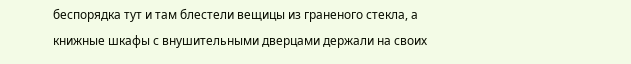беспорядка тут и там блестели вещицы из граненого стекла, а книжные шкафы с внушительными дверцами держали на своих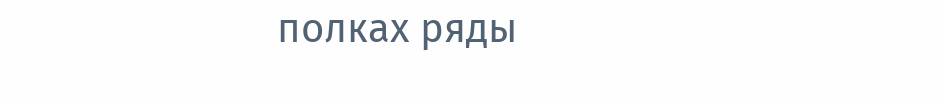полках ряды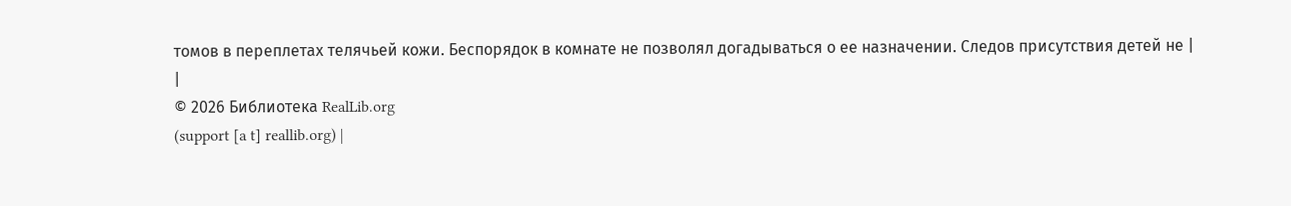томов в переплетах телячьей кожи. Беспорядок в комнате не позволял догадываться о ее назначении. Следов присутствия детей не |
|
© 2026 Библиотека RealLib.org
(support [a t] reallib.org) |